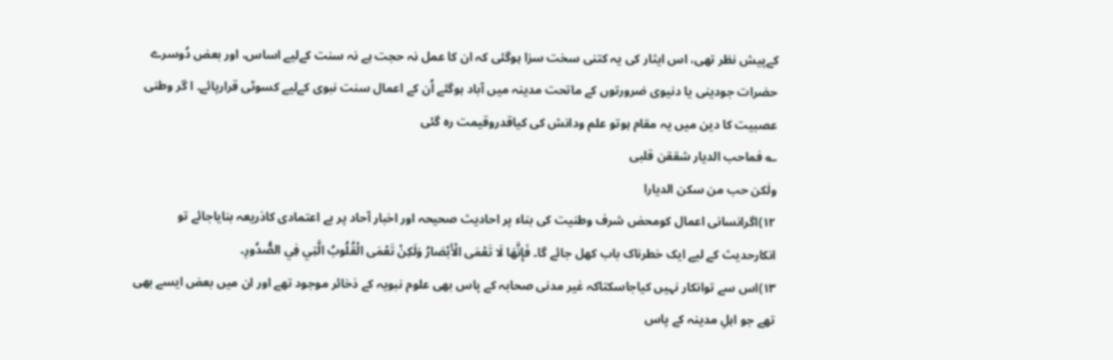کےپیش نظر تھی، اس ایثار کی یہ کتنی سخت سزا ہوگئی کہ ان کا عمل نہ حجت ہے نہ سنت کےلیے اساس، اور بعض دُوسرے حضرات جودینی یا دنیوی ضرورتوں کے ماتحت مدینہ میں آباد ہوگئے اُن کے اعمال سنت نبوی کےلیے کسوٹی قرارپائے۔ ا گر وطنی عصبیت کا دین میں یہ مقام ہوتو علم ودانش کی کیاقدروقیمت رہ گئی
؎ فماحب الدیار شققن قلبی
ولٰکن حب من سکن الدیارا
۱۲)اگرانسانی اعمال کومحض شرف وطنیت کی بناء پر احادیث صحیحہ اور اخبار آحاد پر بے اعتمادی کاذریعہ بنایاجائے تو انکارحدیث کے لیے ایک خطرناک باب کھل جائے گا۔ فَإِنَّهَا لَا تَعْمَى الْأَبْصَارُ وَلَكِنْ تَعْمَى الْقُلُوبُ الَّتِي فِي الصُّدُورِ۔
۱۳)اس سے توانکار نہیں کیاجاسکتاکہ غیر مدنی صحابہ کے پاس بھی علوم نبویہ کے ذخائر موجود تھے اور ان میں بعض ایسے بھی تھے جو اہلِ مدینہ کے پاس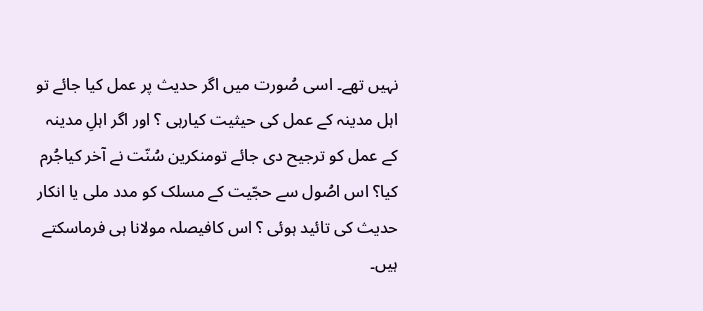نہیں تھے۔ اسی صُورت میں اگر حدیث پر عمل کیا جائے تو اہل مدینہ کے عمل کی حیثیت کیارہی ؟ اور اگر اہلِ مدینہ کے عمل کو ترجیح دی جائے تومنکرین سُنّت نے آخر کیاجُرم کیا؟ اس اصُول سے حجّیت کے مسلک کو مدد ملی یا انکار حدیث کی تائید ہوئی ؟ اس کافیصلہ مولانا ہی فرماسکتے ہیں۔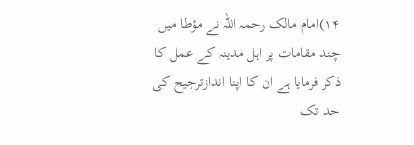۱۴)امام مالک رحمہ اللہ نے مؤطا میں چند مقامات پر اہل مدینہ کے عمل کا ذکر فرمایا ہے ان کا اپنا اندازترجیح کی حد تک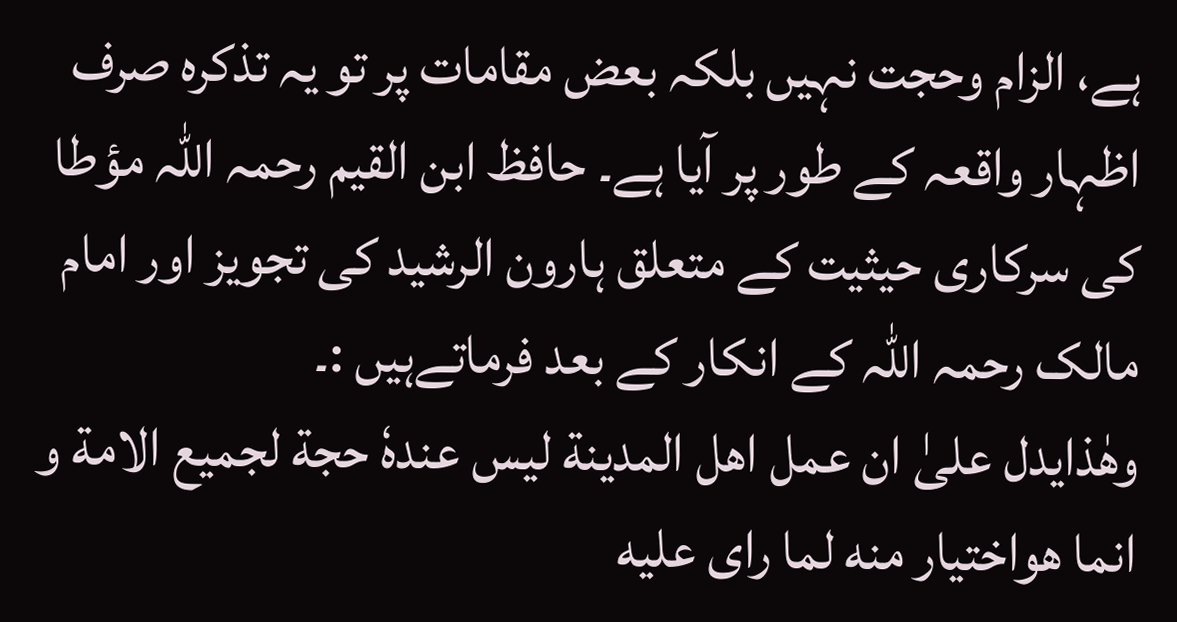ہے، الزام وحجت نہیں بلکہ بعض مقامات پر تو یہ تذکرہ صرف اظہار واقعہ کے طور پر آیا ہے۔ حافظ ابن القیم رحمہ اللہ مؤطا کی سرکاری حیثیت کے متعلق ہارون الرشید کی تجویز اور امام مالک رحمہ اللہ کے انکار کے بعد فرماتےہیں :۔
وھٰذایدل علیٰ ان عمل اھل المدینة لیس عندہٗ حجة لجمیع الامة و انما ھواختیار منه لما رای علیه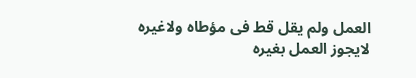العمل ولم یقل قط فی مؤطاہ ولاغیرہ لایجوز العمل بغیرہ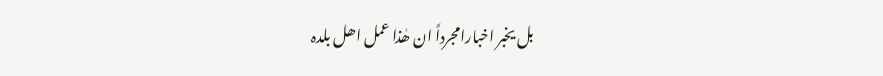بل یخبر اخبارامجرداً ان ھٰذا عمل اھل بلدہ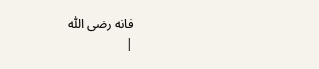فانه رضی اللّٰہ
|